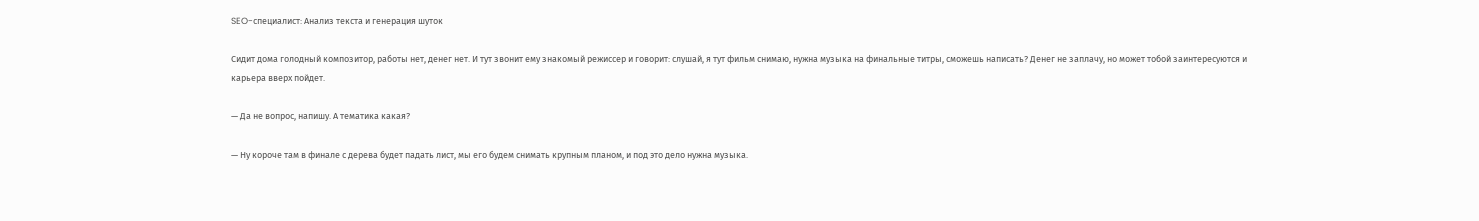SEO-специалист: Анализ текста и генерация шуток

Сидит дома голодный композитор, работы нет, денег нет. И тут звонит ему знакомый режиссер и говорит: слушай, я тут фильм снимаю, нужна музыка на финальные титры, сможешь написать? Денег не заплачу, но может тобой заинтересуются и карьера вверх пойдет.

— Да не вопрос, напишу. А тематика какая?

— Ну короче там в финале с дерева будет падать лист, мы его будем снимать крупным планом, и под это дело нужна музыка.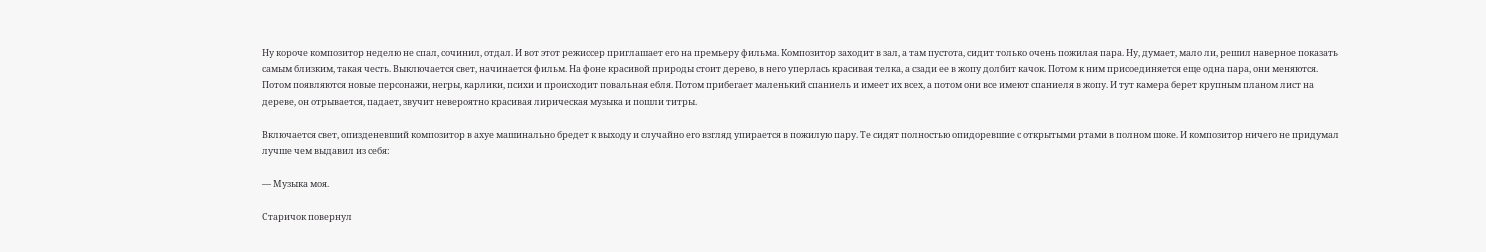Ну короче композитор неделю не спал, сочинил, отдал. И вот этот режиссер приглашает его на премьеру фильма. Композитор заходит в зал, а там пустота, сидит только очень пожилая пара. Ну, думает, мало ли, решил наверное показать самым близким, такая честь. Выключается свет, начинается фильм. На фоне красивой природы стоит дерево, в него уперлась красивая телка, а сзади ее в жопу долбит качок. Потом к ним присоединяется еще одна пара, они меняются. Потом появляются новые персонажи, негры, карлики, психи и происходит повальная ебля. Потом прибегает маленький спаниель и имеет их всех, а потом они все имеют спаниеля в жопу. И тут камера берет крупным планом лист на дереве, он отрывается, падает, звучит невероятно красивая лирическая музыка и пошли титры.

Включается свет, опизденевший композитор в ахуе машинально бредет к выходу и случайно его взгляд упирается в пожилую пару. Те сидят полностью опидоревшие с открытыми ртами в полном шоке. И композитор ничего не придумал лучше чем выдавил из себя:

— Музыка моя.

Старичок повернул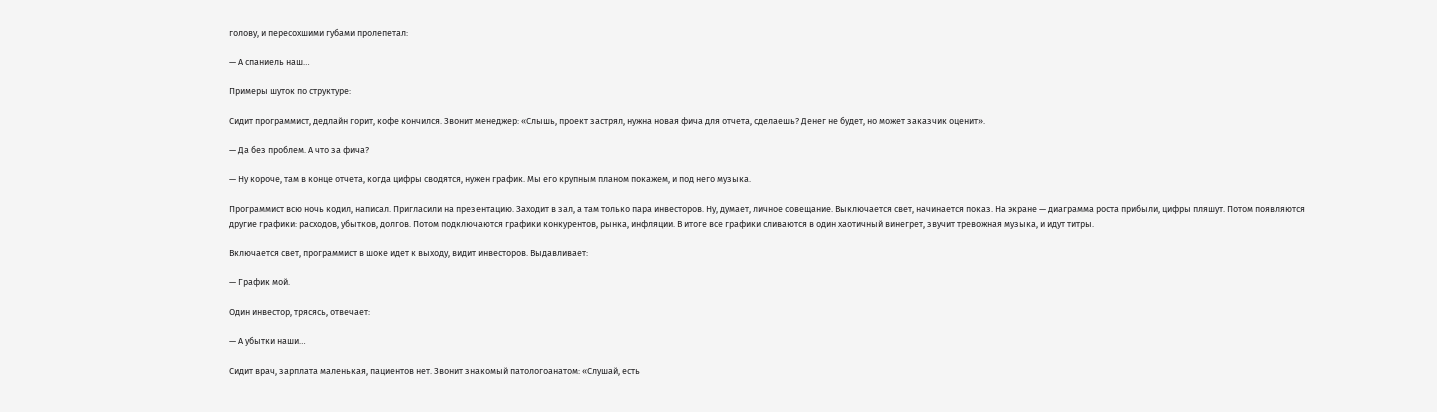голову, и пересохшими губами пролепетал:

— А спаниель наш…

Примеры шуток по структуре:

Сидит программист, дедлайн горит, кофе кончился. Звонит менеджер: «Слышь, проект застрял, нужна новая фича для отчета, сделаешь? Денег не будет, но может заказчик оценит».

— Да без проблем. А что за фича?

— Ну короче, там в конце отчета, когда цифры сводятся, нужен график. Мы его крупным планом покажем, и под него музыка.

Программист всю ночь кодил, написал. Пригласили на презентацию. Заходит в зал, а там только пара инвесторов. Ну, думает, личное совещание. Выключается свет, начинается показ. На экране — диаграмма роста прибыли, цифры пляшут. Потом появляются другие графики: расходов, убытков, долгов. Потом подключаются графики конкурентов, рынка, инфляции. В итоге все графики сливаются в один хаотичный винегрет, звучит тревожная музыка, и идут титры.

Включается свет, программист в шоке идет к выходу, видит инвесторов. Выдавливает:

— График мой.

Один инвестор, трясясь, отвечает:

— А убытки наши…

Сидит врач, зарплата маленькая, пациентов нет. Звонит знакомый патологоанатом: «Слушай, есть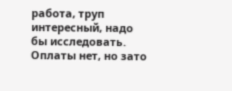работа, труп интересный, надо бы исследовать. Оплаты нет, но зато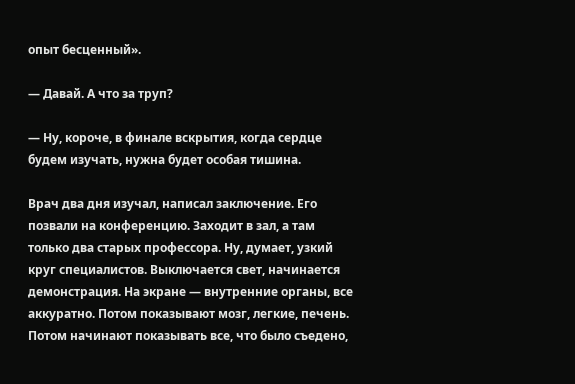опыт бесценный».

— Давай. А что за труп?

— Ну, короче, в финале вскрытия, когда сердце будем изучать, нужна будет особая тишина.

Врач два дня изучал, написал заключение. Его позвали на конференцию. Заходит в зал, а там только два старых профессора. Ну, думает, узкий круг специалистов. Выключается свет, начинается демонстрация. На экране — внутренние органы, все аккуратно. Потом показывают мозг, легкие, печень. Потом начинают показывать все, что было съедено,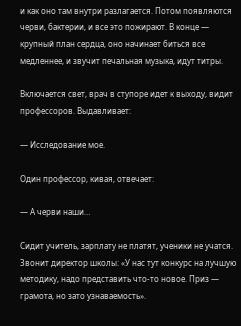и как оно там внутри разлагается. Потом появляются черви, бактерии, и все это пожирают. В конце — крупный план сердца, оно начинает биться все медленнее, и звучит печальная музыка, идут титры.

Включается свет, врач в ступоре идет к выходу, видит профессоров. Выдавливает:

— Исследование мое.

Один профессор, кивая, отвечает:

— А черви наши…

Сидит учитель, зарплату не платят, ученики не учатся. Звонит директор школы: «У нас тут конкурс на лучшую методику, надо представить что-то новое. Приз — грамота, но зато узнаваемость».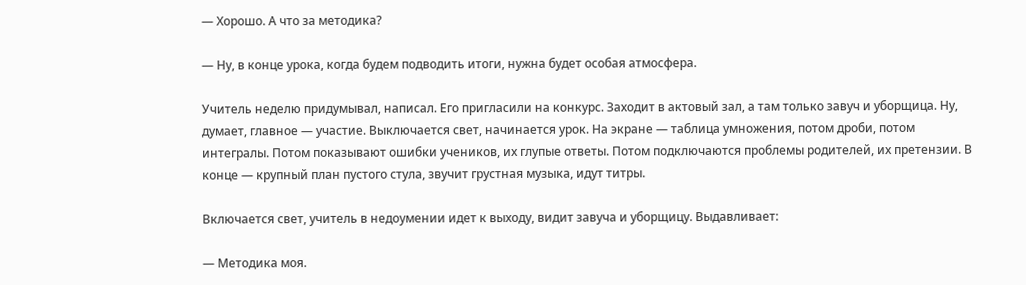— Хорошо. А что за методика?

— Ну, в конце урока, когда будем подводить итоги, нужна будет особая атмосфера.

Учитель неделю придумывал, написал. Его пригласили на конкурс. Заходит в актовый зал, а там только завуч и уборщица. Ну, думает, главное — участие. Выключается свет, начинается урок. На экране — таблица умножения, потом дроби, потом интегралы. Потом показывают ошибки учеников, их глупые ответы. Потом подключаются проблемы родителей, их претензии. В конце — крупный план пустого стула, звучит грустная музыка, идут титры.

Включается свет, учитель в недоумении идет к выходу, видит завуча и уборщицу. Выдавливает:

— Методика моя.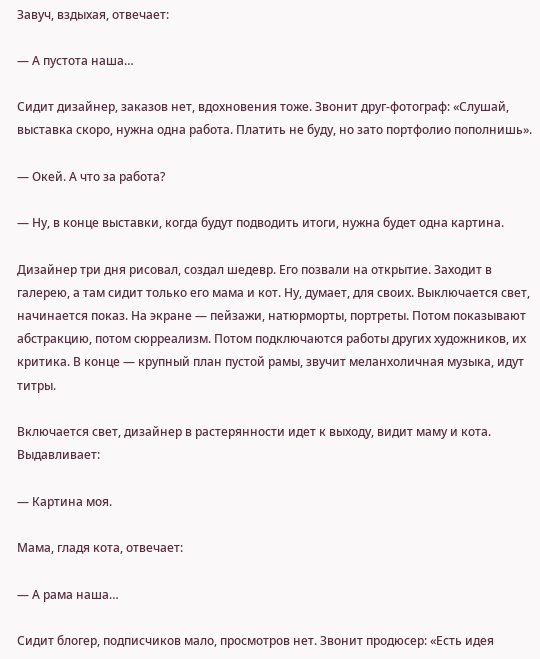Завуч, вздыхая, отвечает:

— А пустота наша…

Сидит дизайнер, заказов нет, вдохновения тоже. Звонит друг-фотограф: «Слушай, выставка скоро, нужна одна работа. Платить не буду, но зато портфолио пополнишь».

— Окей. А что за работа?

— Ну, в конце выставки, когда будут подводить итоги, нужна будет одна картина.

Дизайнер три дня рисовал, создал шедевр. Его позвали на открытие. Заходит в галерею, а там сидит только его мама и кот. Ну, думает, для своих. Выключается свет, начинается показ. На экране — пейзажи, натюрморты, портреты. Потом показывают абстракцию, потом сюрреализм. Потом подключаются работы других художников, их критика. В конце — крупный план пустой рамы, звучит меланхоличная музыка, идут титры.

Включается свет, дизайнер в растерянности идет к выходу, видит маму и кота. Выдавливает:

— Картина моя.

Мама, гладя кота, отвечает:

— А рама наша…

Сидит блогер, подписчиков мало, просмотров нет. Звонит продюсер: «Есть идея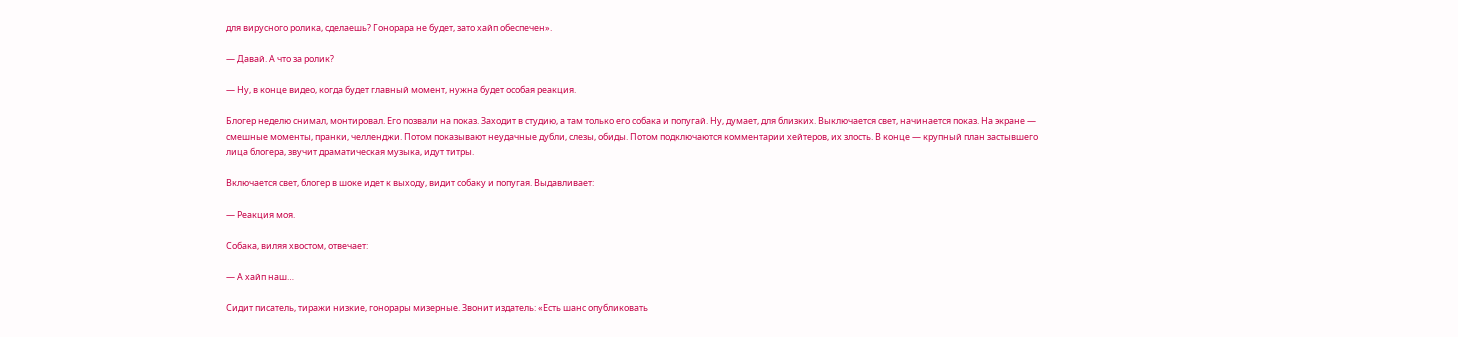для вирусного ролика, сделаешь? Гонорара не будет, зато хайп обеспечен».

— Давай. А что за ролик?

— Ну, в конце видео, когда будет главный момент, нужна будет особая реакция.

Блогер неделю снимал, монтировал. Его позвали на показ. Заходит в студию, а там только его собака и попугай. Ну, думает, для близких. Выключается свет, начинается показ. На экране — смешные моменты, пранки, челленджи. Потом показывают неудачные дубли, слезы, обиды. Потом подключаются комментарии хейтеров, их злость. В конце — крупный план застывшего лица блогера, звучит драматическая музыка, идут титры.

Включается свет, блогер в шоке идет к выходу, видит собаку и попугая. Выдавливает:

— Реакция моя.

Собака, виляя хвостом, отвечает:

— А хайп наш…

Сидит писатель, тиражи низкие, гонорары мизерные. Звонит издатель: «Есть шанс опубликовать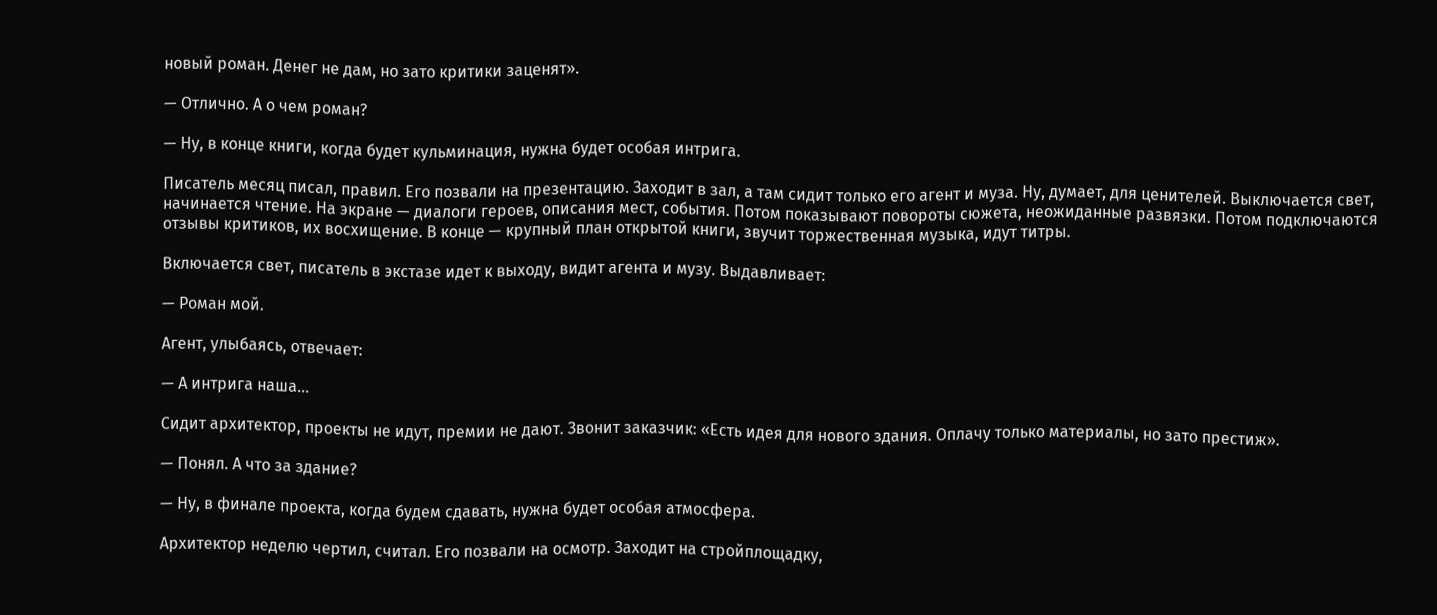новый роман. Денег не дам, но зато критики заценят».

— Отлично. А о чем роман?

— Ну, в конце книги, когда будет кульминация, нужна будет особая интрига.

Писатель месяц писал, правил. Его позвали на презентацию. Заходит в зал, а там сидит только его агент и муза. Ну, думает, для ценителей. Выключается свет, начинается чтение. На экране — диалоги героев, описания мест, события. Потом показывают повороты сюжета, неожиданные развязки. Потом подключаются отзывы критиков, их восхищение. В конце — крупный план открытой книги, звучит торжественная музыка, идут титры.

Включается свет, писатель в экстазе идет к выходу, видит агента и музу. Выдавливает:

— Роман мой.

Агент, улыбаясь, отвечает:

— А интрига наша…

Сидит архитектор, проекты не идут, премии не дают. Звонит заказчик: «Есть идея для нового здания. Оплачу только материалы, но зато престиж».

— Понял. А что за здание?

— Ну, в финале проекта, когда будем сдавать, нужна будет особая атмосфера.

Архитектор неделю чертил, считал. Его позвали на осмотр. Заходит на стройплощадку,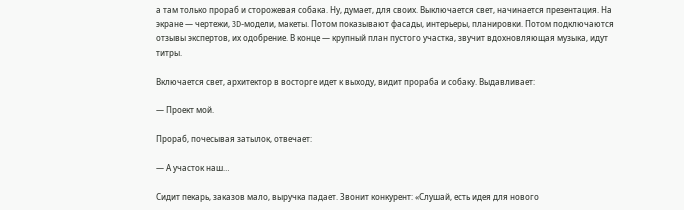а там только прораб и сторожевая собака. Ну, думает, для своих. Выключается свет, начинается презентация. На экране — чертежи, 3D-модели, макеты. Потом показывают фасады, интерьеры, планировки. Потом подключаются отзывы экспертов, их одобрение. В конце — крупный план пустого участка, звучит вдохновляющая музыка, идут титры.

Включается свет, архитектор в восторге идет к выходу, видит прораба и собаку. Выдавливает:

— Проект мой.

Прораб, почесывая затылок, отвечает:

— А участок наш…

Сидит пекарь, заказов мало, выручка падает. Звонит конкурент: «Слушай, есть идея для нового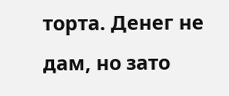торта. Денег не дам, но зато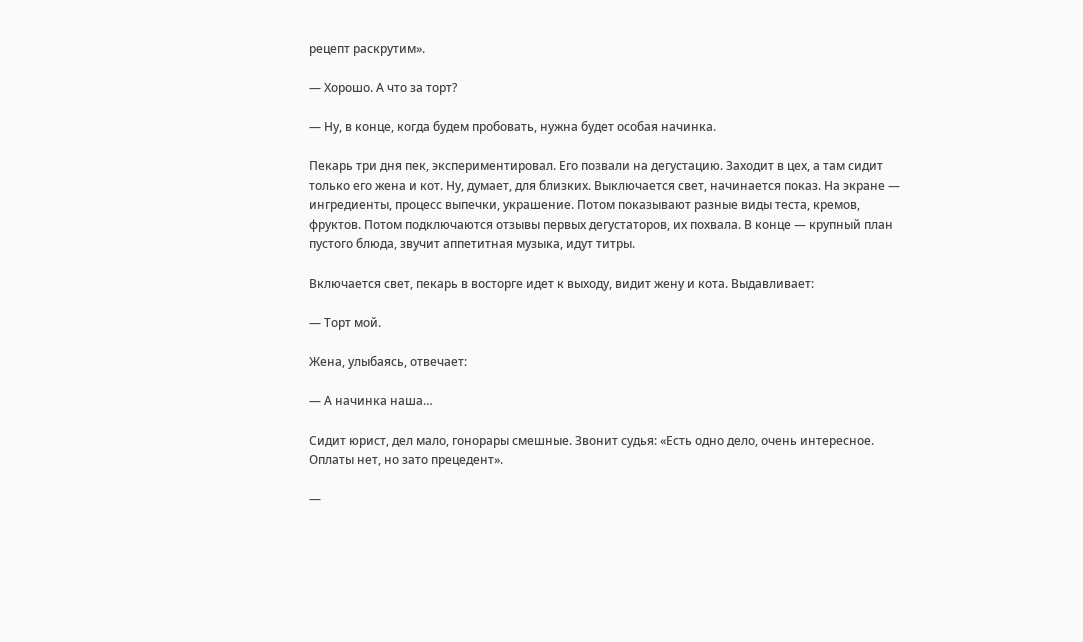рецепт раскрутим».

— Хорошо. А что за торт?

— Ну, в конце, когда будем пробовать, нужна будет особая начинка.

Пекарь три дня пек, экспериментировал. Его позвали на дегустацию. Заходит в цех, а там сидит только его жена и кот. Ну, думает, для близких. Выключается свет, начинается показ. На экране — ингредиенты, процесс выпечки, украшение. Потом показывают разные виды теста, кремов, фруктов. Потом подключаются отзывы первых дегустаторов, их похвала. В конце — крупный план пустого блюда, звучит аппетитная музыка, идут титры.

Включается свет, пекарь в восторге идет к выходу, видит жену и кота. Выдавливает:

— Торт мой.

Жена, улыбаясь, отвечает:

— А начинка наша…

Сидит юрист, дел мало, гонорары смешные. Звонит судья: «Есть одно дело, очень интересное. Оплаты нет, но зато прецедент».

—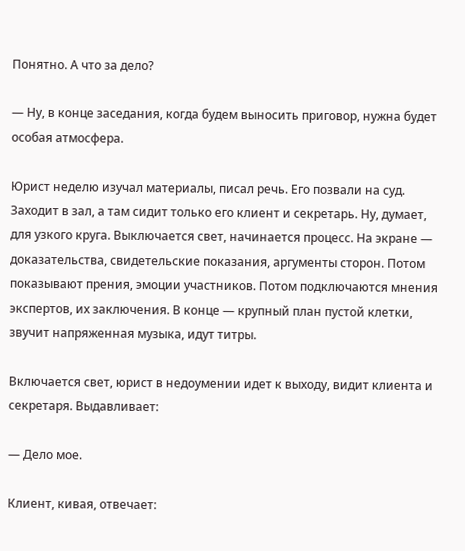Понятно. А что за дело?

— Ну, в конце заседания, когда будем выносить приговор, нужна будет особая атмосфера.

Юрист неделю изучал материалы, писал речь. Его позвали на суд. Заходит в зал, а там сидит только его клиент и секретарь. Ну, думает, для узкого круга. Выключается свет, начинается процесс. На экране — доказательства, свидетельские показания, аргументы сторон. Потом показывают прения, эмоции участников. Потом подключаются мнения экспертов, их заключения. В конце — крупный план пустой клетки, звучит напряженная музыка, идут титры.

Включается свет, юрист в недоумении идет к выходу, видит клиента и секретаря. Выдавливает:

— Дело мое.

Клиент, кивая, отвечает: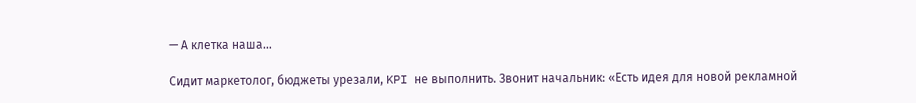— А клетка наша…

Сидит маркетолог, бюджеты урезали, KPI не выполнить. Звонит начальник: «Есть идея для новой рекламной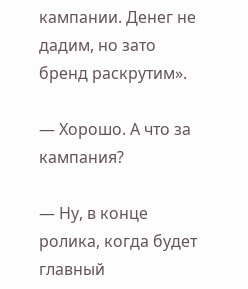кампании. Денег не дадим, но зато бренд раскрутим».

— Хорошо. А что за кампания?

— Ну, в конце ролика, когда будет главный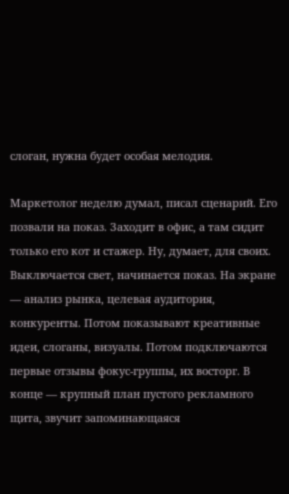слоган, нужна будет особая мелодия.

Маркетолог неделю думал, писал сценарий. Его позвали на показ. Заходит в офис, а там сидит только его кот и стажер. Ну, думает, для своих. Выключается свет, начинается показ. На экране — анализ рынка, целевая аудитория, конкуренты. Потом показывают креативные идеи, слоганы, визуалы. Потом подключаются первые отзывы фокус-группы, их восторг. В конце — крупный план пустого рекламного щита, звучит запоминающаяся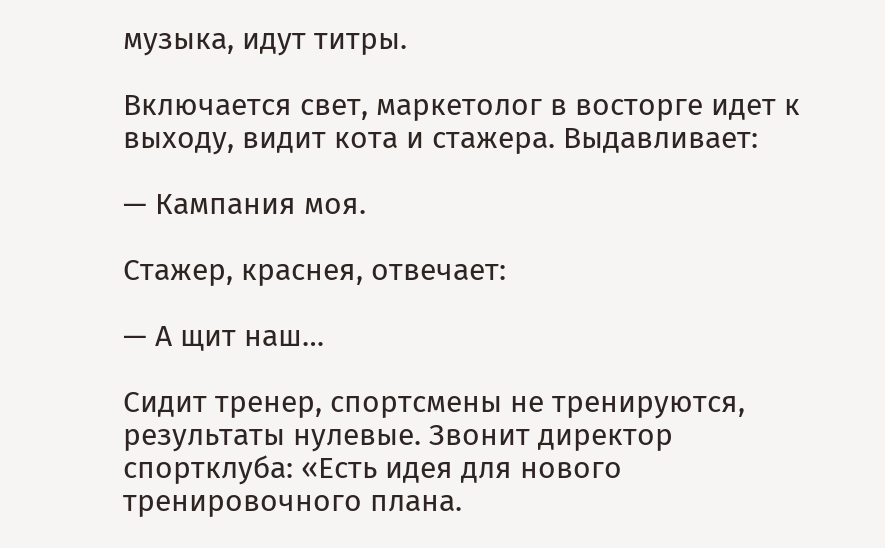музыка, идут титры.

Включается свет, маркетолог в восторге идет к выходу, видит кота и стажера. Выдавливает:

— Кампания моя.

Стажер, краснея, отвечает:

— А щит наш…

Сидит тренер, спортсмены не тренируются, результаты нулевые. Звонит директор спортклуба: «Есть идея для нового тренировочного плана.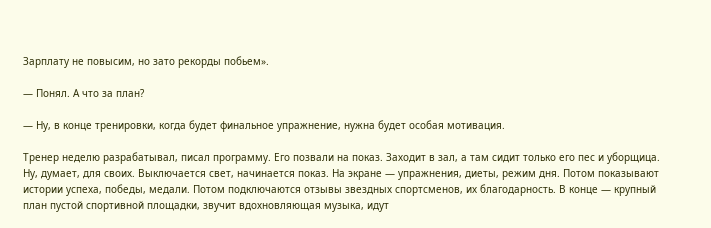Зарплату не повысим, но зато рекорды побьем».

— Понял. А что за план?

— Ну, в конце тренировки, когда будет финальное упражнение, нужна будет особая мотивация.

Тренер неделю разрабатывал, писал программу. Его позвали на показ. Заходит в зал, а там сидит только его пес и уборщица. Ну, думает, для своих. Выключается свет, начинается показ. На экране — упражнения, диеты, режим дня. Потом показывают истории успеха, победы, медали. Потом подключаются отзывы звездных спортсменов, их благодарность. В конце — крупный план пустой спортивной площадки, звучит вдохновляющая музыка, идут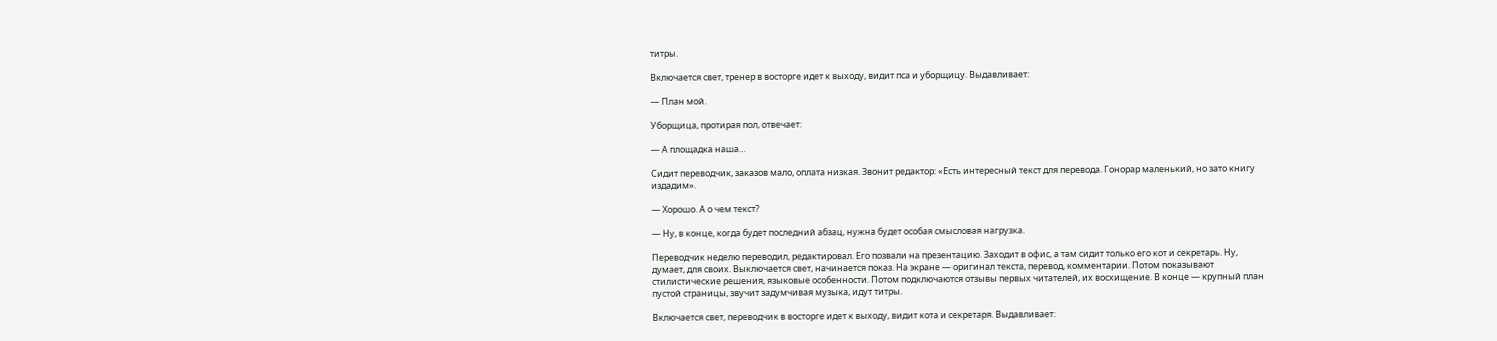титры.

Включается свет, тренер в восторге идет к выходу, видит пса и уборщицу. Выдавливает:

— План мой.

Уборщица, протирая пол, отвечает:

— А площадка наша…

Сидит переводчик, заказов мало, оплата низкая. Звонит редактор: «Есть интересный текст для перевода. Гонорар маленький, но зато книгу издадим».

— Хорошо. А о чем текст?

— Ну, в конце, когда будет последний абзац, нужна будет особая смысловая нагрузка.

Переводчик неделю переводил, редактировал. Его позвали на презентацию. Заходит в офис, а там сидит только его кот и секретарь. Ну, думает, для своих. Выключается свет, начинается показ. На экране — оригинал текста, перевод, комментарии. Потом показывают стилистические решения, языковые особенности. Потом подключаются отзывы первых читателей, их восхищение. В конце — крупный план пустой страницы, звучит задумчивая музыка, идут титры.

Включается свет, переводчик в восторге идет к выходу, видит кота и секретаря. Выдавливает: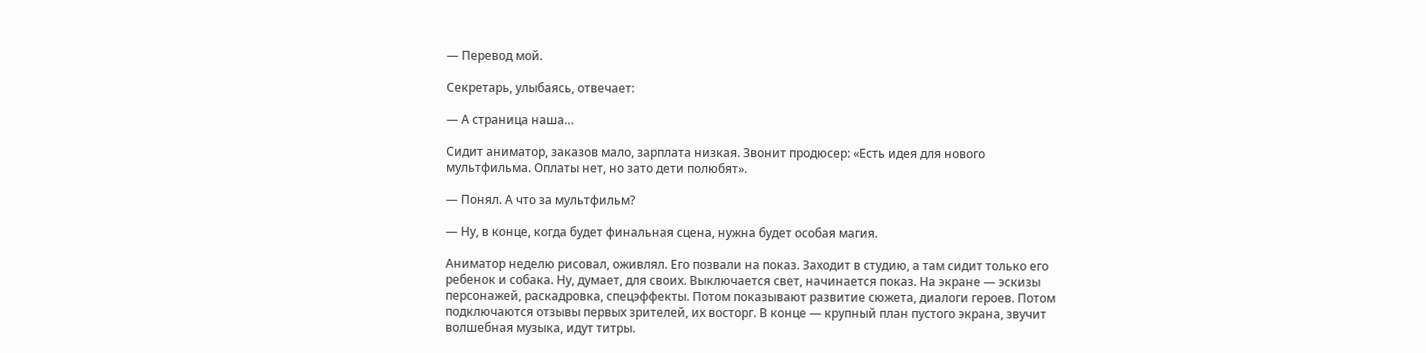— Перевод мой.

Секретарь, улыбаясь, отвечает:

— А страница наша…

Сидит аниматор, заказов мало, зарплата низкая. Звонит продюсер: «Есть идея для нового мультфильма. Оплаты нет, но зато дети полюбят».

— Понял. А что за мультфильм?

— Ну, в конце, когда будет финальная сцена, нужна будет особая магия.

Аниматор неделю рисовал, оживлял. Его позвали на показ. Заходит в студию, а там сидит только его ребенок и собака. Ну, думает, для своих. Выключается свет, начинается показ. На экране — эскизы персонажей, раскадровка, спецэффекты. Потом показывают развитие сюжета, диалоги героев. Потом подключаются отзывы первых зрителей, их восторг. В конце — крупный план пустого экрана, звучит волшебная музыка, идут титры.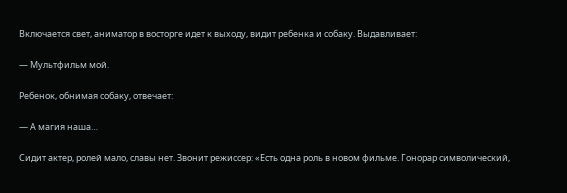Включается свет, аниматор в восторге идет к выходу, видит ребенка и собаку. Выдавливает:

— Мультфильм мой.

Ребенок, обнимая собаку, отвечает:

— А магия наша…

Сидит актер, ролей мало, славы нет. Звонит режиссер: «Есть одна роль в новом фильме. Гонорар символический,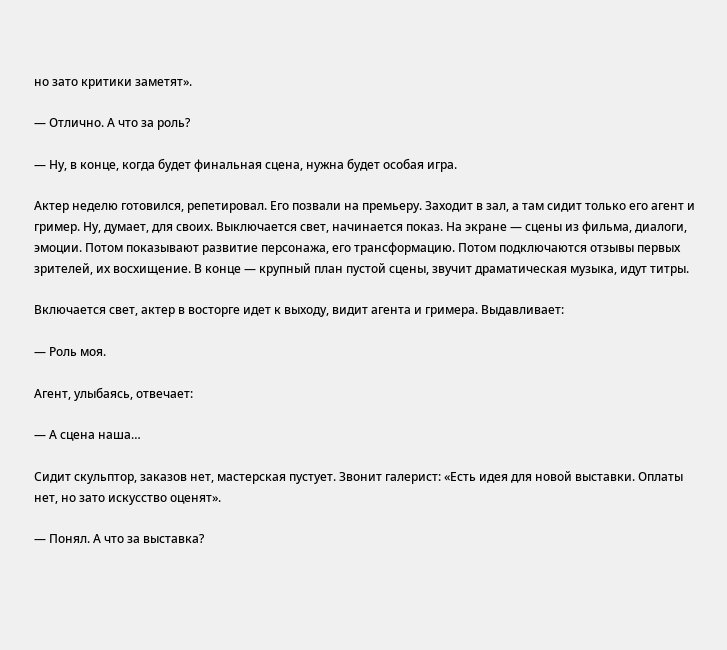но зато критики заметят».

— Отлично. А что за роль?

— Ну, в конце, когда будет финальная сцена, нужна будет особая игра.

Актер неделю готовился, репетировал. Его позвали на премьеру. Заходит в зал, а там сидит только его агент и гример. Ну, думает, для своих. Выключается свет, начинается показ. На экране — сцены из фильма, диалоги, эмоции. Потом показывают развитие персонажа, его трансформацию. Потом подключаются отзывы первых зрителей, их восхищение. В конце — крупный план пустой сцены, звучит драматическая музыка, идут титры.

Включается свет, актер в восторге идет к выходу, видит агента и гримера. Выдавливает:

— Роль моя.

Агент, улыбаясь, отвечает:

— А сцена наша…

Сидит скульптор, заказов нет, мастерская пустует. Звонит галерист: «Есть идея для новой выставки. Оплаты нет, но зато искусство оценят».

— Понял. А что за выставка?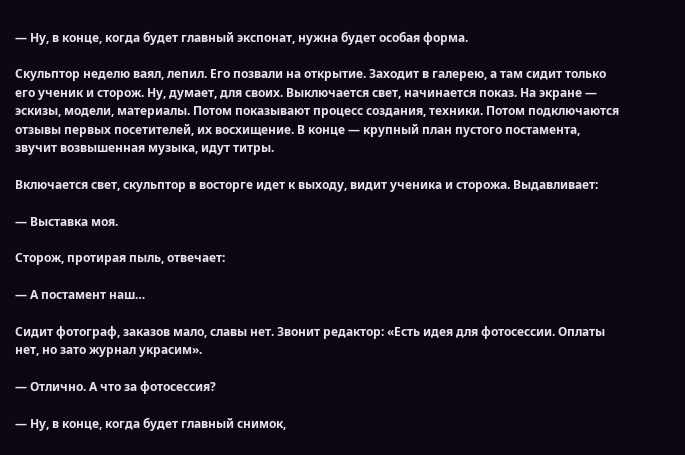— Ну, в конце, когда будет главный экспонат, нужна будет особая форма.

Скульптор неделю ваял, лепил. Его позвали на открытие. Заходит в галерею, а там сидит только его ученик и сторож. Ну, думает, для своих. Выключается свет, начинается показ. На экране — эскизы, модели, материалы. Потом показывают процесс создания, техники. Потом подключаются отзывы первых посетителей, их восхищение. В конце — крупный план пустого постамента, звучит возвышенная музыка, идут титры.

Включается свет, скульптор в восторге идет к выходу, видит ученика и сторожа. Выдавливает:

— Выставка моя.

Сторож, протирая пыль, отвечает:

— А постамент наш…

Сидит фотограф, заказов мало, славы нет. Звонит редактор: «Есть идея для фотосессии. Оплаты нет, но зато журнал украсим».

— Отлично. А что за фотосессия?

— Ну, в конце, когда будет главный снимок,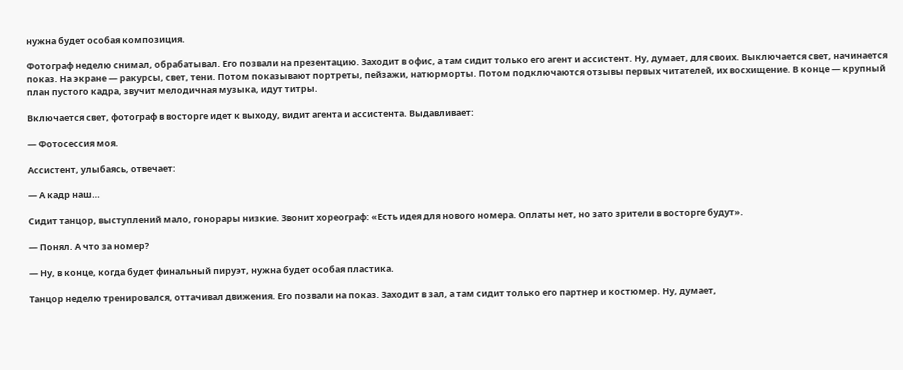нужна будет особая композиция.

Фотограф неделю снимал, обрабатывал. Его позвали на презентацию. Заходит в офис, а там сидит только его агент и ассистент. Ну, думает, для своих. Выключается свет, начинается показ. На экране — ракурсы, свет, тени. Потом показывают портреты, пейзажи, натюрморты. Потом подключаются отзывы первых читателей, их восхищение. В конце — крупный план пустого кадра, звучит мелодичная музыка, идут титры.

Включается свет, фотограф в восторге идет к выходу, видит агента и ассистента. Выдавливает:

— Фотосессия моя.

Ассистент, улыбаясь, отвечает:

— А кадр наш…

Сидит танцор, выступлений мало, гонорары низкие. Звонит хореограф: «Есть идея для нового номера. Оплаты нет, но зато зрители в восторге будут».

— Понял. А что за номер?

— Ну, в конце, когда будет финальный пируэт, нужна будет особая пластика.

Танцор неделю тренировался, оттачивал движения. Его позвали на показ. Заходит в зал, а там сидит только его партнер и костюмер. Ну, думает,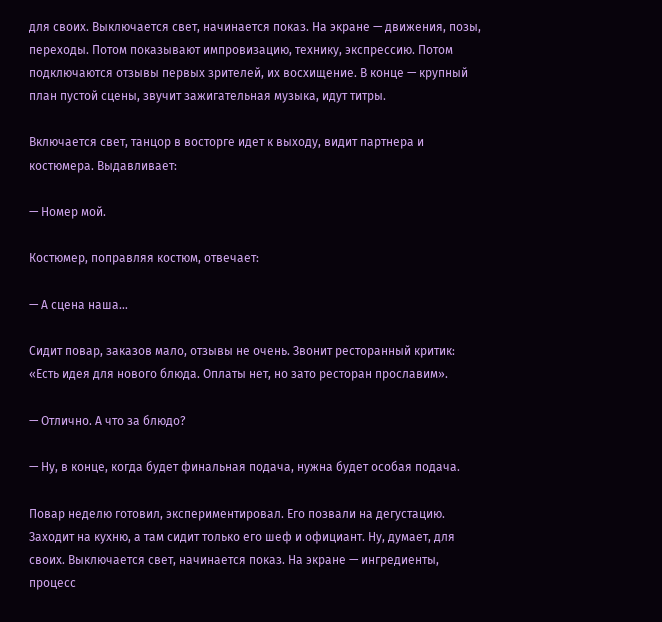для своих. Выключается свет, начинается показ. На экране — движения, позы, переходы. Потом показывают импровизацию, технику, экспрессию. Потом подключаются отзывы первых зрителей, их восхищение. В конце — крупный план пустой сцены, звучит зажигательная музыка, идут титры.

Включается свет, танцор в восторге идет к выходу, видит партнера и костюмера. Выдавливает:

— Номер мой.

Костюмер, поправляя костюм, отвечает:

— А сцена наша…

Сидит повар, заказов мало, отзывы не очень. Звонит ресторанный критик: «Есть идея для нового блюда. Оплаты нет, но зато ресторан прославим».

— Отлично. А что за блюдо?

— Ну, в конце, когда будет финальная подача, нужна будет особая подача.

Повар неделю готовил, экспериментировал. Его позвали на дегустацию. Заходит на кухню, а там сидит только его шеф и официант. Ну, думает, для своих. Выключается свет, начинается показ. На экране — ингредиенты, процесс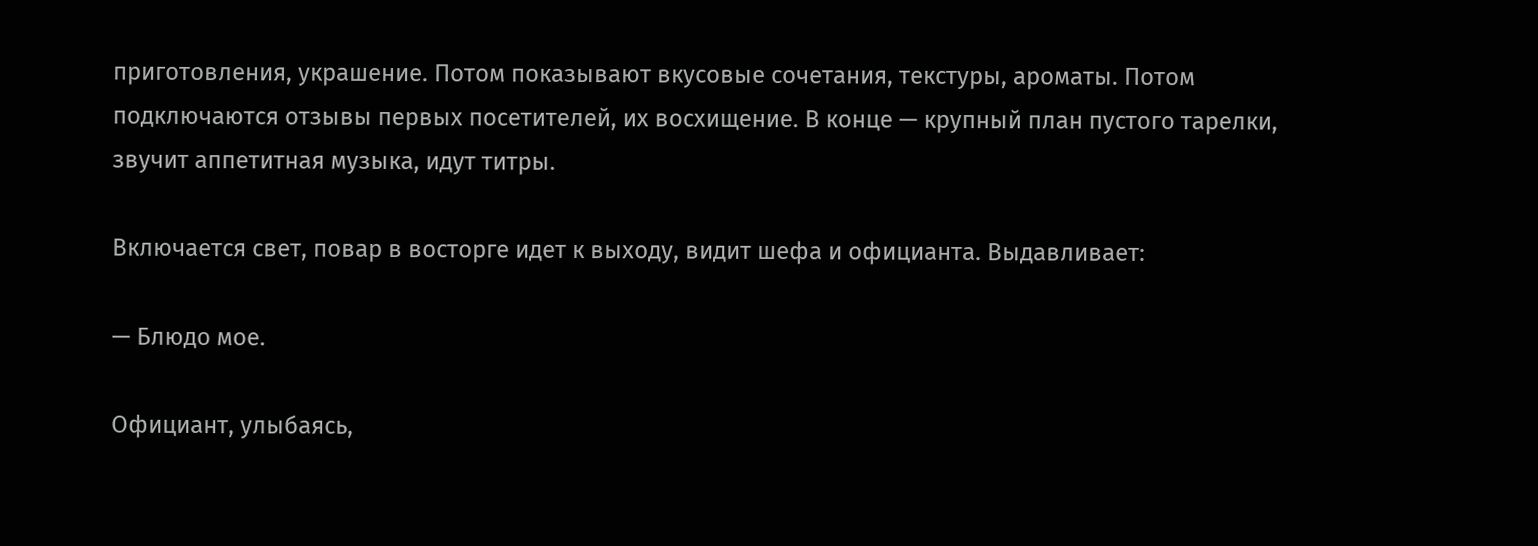приготовления, украшение. Потом показывают вкусовые сочетания, текстуры, ароматы. Потом подключаются отзывы первых посетителей, их восхищение. В конце — крупный план пустого тарелки, звучит аппетитная музыка, идут титры.

Включается свет, повар в восторге идет к выходу, видит шефа и официанта. Выдавливает:

— Блюдо мое.

Официант, улыбаясь,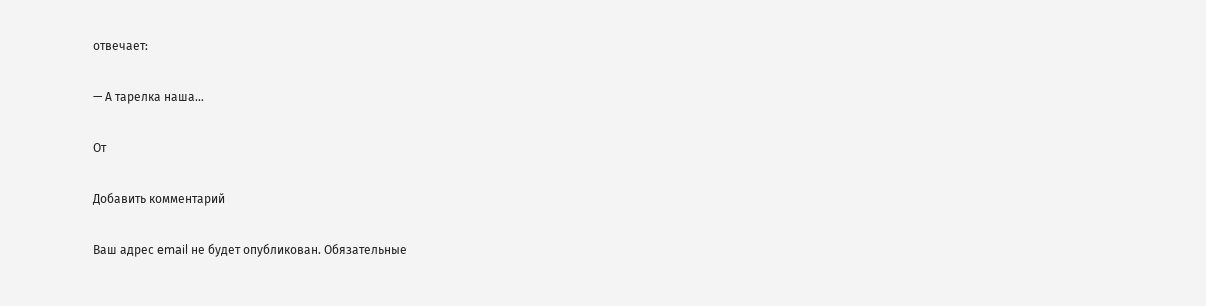отвечает:

— А тарелка наша…

От

Добавить комментарий

Ваш адрес email не будет опубликован. Обязательные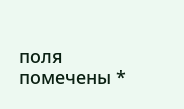поля помечены *